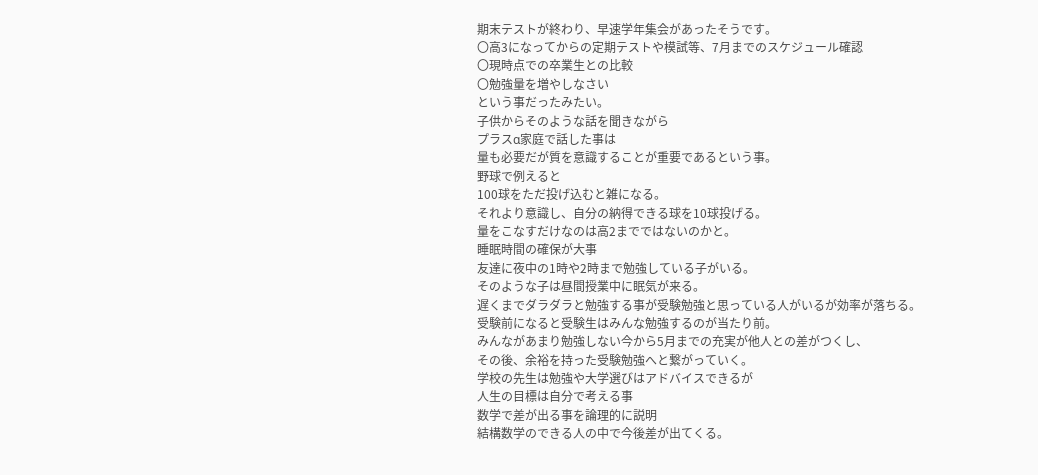期末テストが終わり、早速学年集会があったそうです。
〇高3になってからの定期テストや模試等、7月までのスケジュール確認
〇現時点での卒業生との比較
〇勉強量を増やしなさい
という事だったみたい。
子供からそのような話を聞きながら
プラスα家庭で話した事は
量も必要だが質を意識することが重要であるという事。
野球で例えると
100球をただ投げ込むと雑になる。
それより意識し、自分の納得できる球を10球投げる。
量をこなすだけなのは高2までではないのかと。
睡眠時間の確保が大事
友達に夜中の1時や2時まで勉強している子がいる。
そのような子は昼間授業中に眠気が来る。
遅くまでダラダラと勉強する事が受験勉強と思っている人がいるが効率が落ちる。
受験前になると受験生はみんな勉強するのが当たり前。
みんながあまり勉強しない今から5月までの充実が他人との差がつくし、
その後、余裕を持った受験勉強へと繋がっていく。
学校の先生は勉強や大学選びはアドバイスできるが
人生の目標は自分で考える事
数学で差が出る事を論理的に説明
結構数学のできる人の中で今後差が出てくる。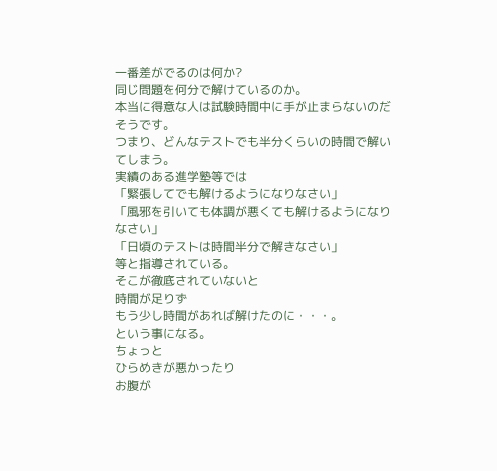一番差がでるのは何か?
同じ問題を何分で解けているのか。
本当に得意な人は試験時間中に手が止まらないのだそうです。
つまり、どんなテストでも半分くらいの時間で解いてしまう。
実績のある進学塾等では
「緊張してでも解けるようになりなさい」
「風邪を引いても体調が悪くても解けるようになりなさい」
「日頃のテストは時間半分で解きなさい」
等と指導されている。
そこが徹底されていないと
時間が足りず
もう少し時間があれば解けたのに・・・。
という事になる。
ちょっと
ひらめきが悪かったり
お腹が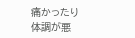痛かったり
体調が悪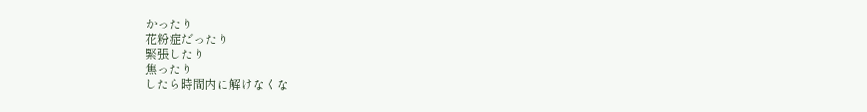かったり
花粉症だったり
緊張したり
焦ったり
したら時間内に解けなくな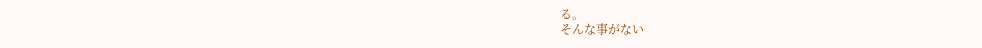る。
そんな事がない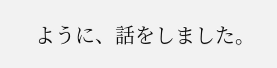ように、話をしました。